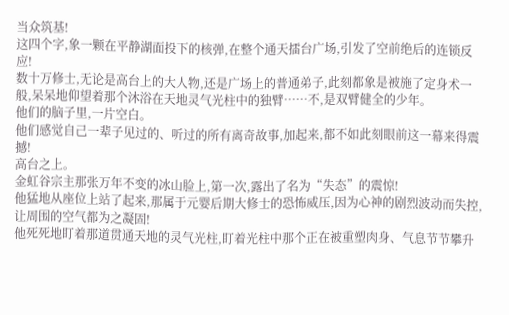当众筑基!
这四个字,象一颗在平静湖面投下的核弹,在整个通天擂台广场,引发了空前绝后的连锁反应!
数十万修士,无论是高台上的大人物,还是广场上的普通弟子,此刻都象是被施了定身术一般,呆呆地仰望着那个沐浴在天地灵气光柱中的独臂……不,是双臂健全的少年。
他们的脑子里,一片空白。
他们感觉自己一辈子见过的、听过的所有离奇故事,加起来,都不如此刻眼前这一幕来得震撼!
高台之上。
金虹谷宗主那张万年不变的冰山脸上,第一次,露出了名为“失态”的震惊!
他猛地从座位上站了起来,那属于元婴后期大修士的恐怖威压,因为心神的剧烈波动而失控,让周围的空气都为之凝固!
他死死地盯着那道贯通天地的灵气光柱,盯着光柱中那个正在被重塑肉身、气息节节攀升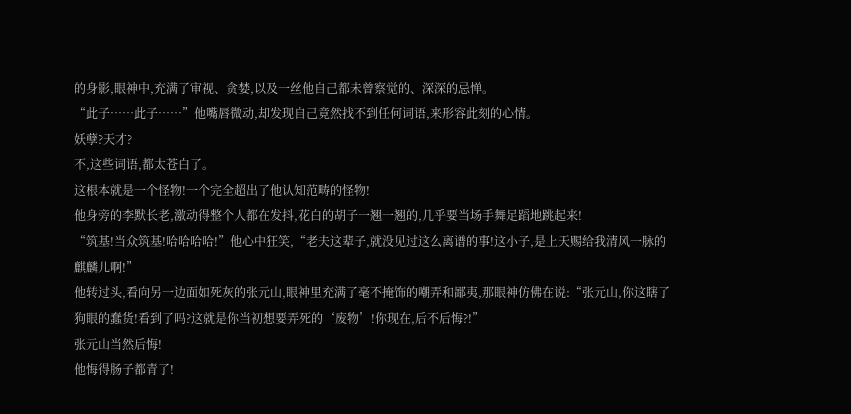的身影,眼神中,充满了审视、贪婪,以及一丝他自己都未曾察觉的、深深的忌惮。
“此子……此子……”他嘴唇微动,却发现自己竟然找不到任何词语,来形容此刻的心情。
妖孽?天才?
不,这些词语,都太苍白了。
这根本就是一个怪物!一个完全超出了他认知范畴的怪物!
他身旁的李默长老,激动得整个人都在发抖,花白的胡子一翘一翘的,几乎要当场手舞足蹈地跳起来!
“筑基!当众筑基!哈哈哈哈!”他心中狂笑,“老夫这辈子,就没见过这么离谱的事!这小子,是上天赐给我清风一脉的麒麟儿啊!”
他转过头,看向另一边面如死灰的张元山,眼神里充满了毫不掩饰的嘲弄和鄙夷,那眼神仿佛在说:“张元山,你这瞎了狗眼的蠢货!看到了吗?这就是你当初想要弄死的‘废物’!你现在,后不后悔?!”
张元山当然后悔!
他悔得肠子都青了!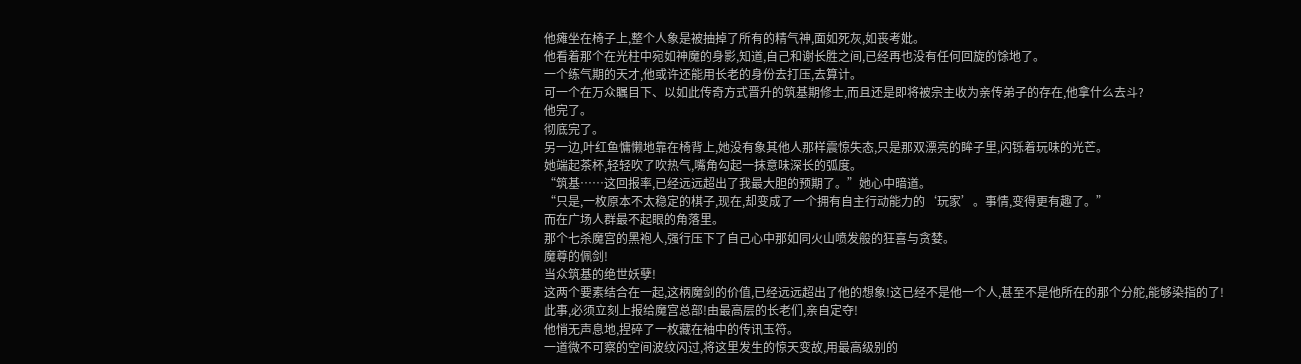他瘫坐在椅子上,整个人象是被抽掉了所有的精气神,面如死灰,如丧考妣。
他看着那个在光柱中宛如神魔的身影,知道,自己和谢长胜之间,已经再也没有任何回旋的馀地了。
一个练气期的天才,他或许还能用长老的身份去打压,去算计。
可一个在万众瞩目下、以如此传奇方式晋升的筑基期修士,而且还是即将被宗主收为亲传弟子的存在,他拿什么去斗?
他完了。
彻底完了。
另一边,叶红鱼慵懒地靠在椅背上,她没有象其他人那样震惊失态,只是那双漂亮的眸子里,闪铄着玩味的光芒。
她端起茶杯,轻轻吹了吹热气,嘴角勾起一抹意味深长的弧度。
“筑基……这回报率,已经远远超出了我最大胆的预期了。”她心中暗道。
“只是,一枚原本不太稳定的棋子,现在,却变成了一个拥有自主行动能力的‘玩家’。事情,变得更有趣了。”
而在广场人群最不起眼的角落里。
那个七杀魔宫的黑袍人,强行压下了自己心中那如同火山喷发般的狂喜与贪婪。
魔尊的佩剑!
当众筑基的绝世妖孽!
这两个要素结合在一起,这柄魔剑的价值,已经远远超出了他的想象!这已经不是他一个人,甚至不是他所在的那个分舵,能够染指的了!
此事,必须立刻上报给魔宫总部!由最高层的长老们,亲自定夺!
他悄无声息地,捏碎了一枚藏在袖中的传讯玉符。
一道微不可察的空间波纹闪过,将这里发生的惊天变故,用最高级别的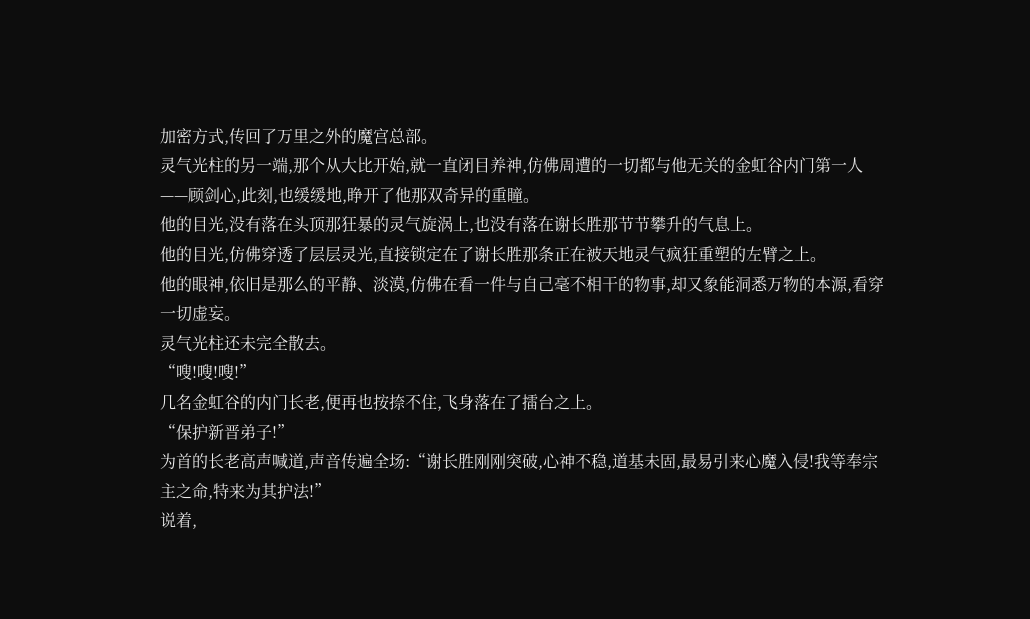加密方式,传回了万里之外的魔宫总部。
灵气光柱的另一端,那个从大比开始,就一直闭目养神,仿佛周遭的一切都与他无关的金虹谷内门第一人——顾剑心,此刻,也缓缓地,睁开了他那双奇异的重瞳。
他的目光,没有落在头顶那狂暴的灵气旋涡上,也没有落在谢长胜那节节攀升的气息上。
他的目光,仿佛穿透了层层灵光,直接锁定在了谢长胜那条正在被天地灵气疯狂重塑的左臂之上。
他的眼神,依旧是那么的平静、淡漠,仿佛在看一件与自己毫不相干的物事,却又象能洞悉万物的本源,看穿一切虚妄。
灵气光柱还未完全散去。
“嗖!嗖!嗖!”
几名金虹谷的内门长老,便再也按捺不住,飞身落在了擂台之上。
“保护新晋弟子!”
为首的长老高声喊道,声音传遍全场:“谢长胜刚刚突破,心神不稳,道基未固,最易引来心魔入侵!我等奉宗主之命,特来为其护法!”
说着,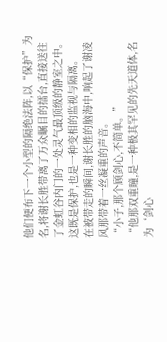他们便布下一个小型的隔绝法阵,以“保护”为名,将谢长胜带离了万众瞩目的擂台,直接送往了金虹谷内门的一处灵气最顶级的静室之中。
这既是保护,也是一种变相的监视与隔离。
在被带走的瞬间,谢长胜的脑海中,响起了谢凌风那带着一丝凝重的声音。
“小子,那个顾剑心,不简单。”
“他那双重瞳,是一种极其罕见的先天道体,名为‘剑心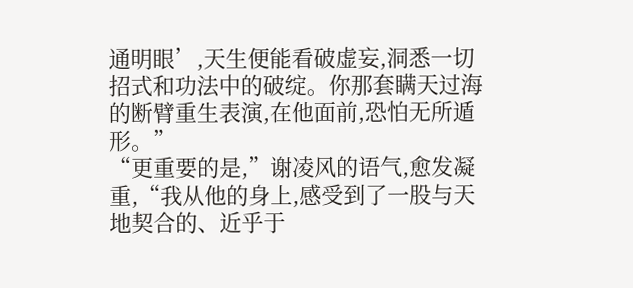通明眼’,天生便能看破虚妄,洞悉一切招式和功法中的破绽。你那套瞒天过海的断臂重生表演,在他面前,恐怕无所遁形。”
“更重要的是,”谢凌风的语气,愈发凝重,“我从他的身上,感受到了一股与天地契合的、近乎于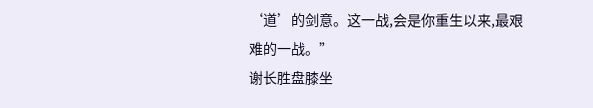‘道’的剑意。这一战,会是你重生以来,最艰难的一战。”
谢长胜盘膝坐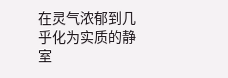在灵气浓郁到几乎化为实质的静室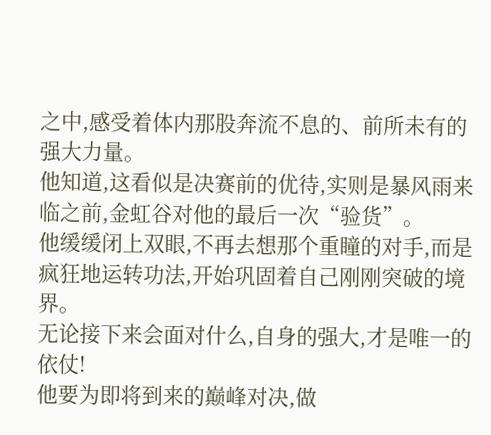之中,感受着体内那股奔流不息的、前所未有的强大力量。
他知道,这看似是决赛前的优待,实则是暴风雨来临之前,金虹谷对他的最后一次“验货”。
他缓缓闭上双眼,不再去想那个重瞳的对手,而是疯狂地运转功法,开始巩固着自己刚刚突破的境界。
无论接下来会面对什么,自身的强大,才是唯一的依仗!
他要为即将到来的巅峰对决,做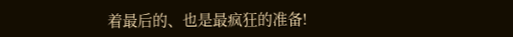着最后的、也是最疯狂的准备!